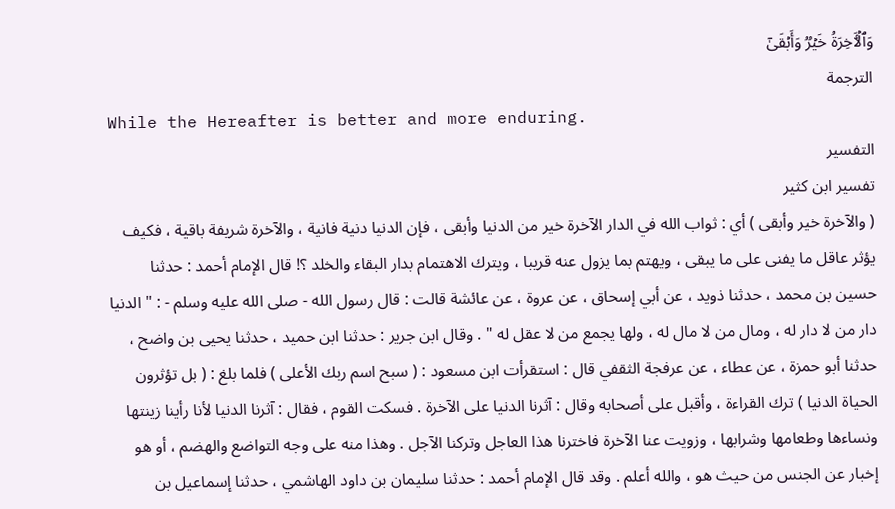وَٱلۡـَٔاخِرَةُ خَیۡرࣱ وَأَبۡقَىٰۤ
الترجمة
While the Hereafter is better and more enduring.
التفسير
تفسير ابن كثير
( والآخرة خير وأبقى ) أي : ثواب الله في الدار الآخرة خير من الدنيا وأبقى ، فإن الدنيا دنية فانية ، والآخرة شريفة باقية ، فكيف يؤثر عاقل ما يفنى على ما يبقى ، ويهتم بما يزول عنه قريبا ، ويترك الاهتمام بدار البقاء والخلد ؟! قال الإمام أحمد : حدثنا حسين بن محمد ، حدثنا ذويد ، عن أبي إسحاق ، عن عروة ، عن عائشة قالت : قال رسول الله - صلى الله عليه وسلم - : " الدنيا دار من لا دار له ، ومال من لا مال له ، ولها يجمع من لا عقل له " . وقال ابن جرير : حدثنا ابن حميد ، حدثنا يحيى بن واضح ، حدثنا أبو حمزة ، عن عطاء ، عن عرفجة الثقفي قال : استقرأت ابن مسعود : ( سبح اسم ربك الأعلى ) فلما بلغ : ( بل تؤثرون الحياة الدنيا ) ترك القراءة ، وأقبل على أصحابه وقال : آثرنا الدنيا على الآخرة . فسكت القوم ، فقال : آثرنا الدنيا لأنا رأينا زينتها ونساءها وطعامها وشرابها ، وزويت عنا الآخرة فاخترنا هذا العاجل وتركنا الآجل . وهذا منه على وجه التواضع والهضم ، أو هو إخبار عن الجنس من حيث هو ، والله أعلم . وقد قال الإمام أحمد : حدثنا سليمان بن داود الهاشمي ، حدثنا إسماعيل بن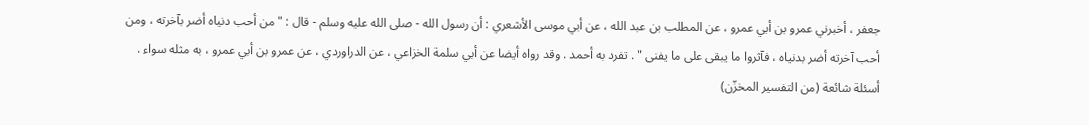جعفر ، أخبرني عمرو بن أبي عمرو ، عن المطلب بن عبد الله ، عن أبي موسى الأشعري : أن رسول الله - صلى الله عليه وسلم - قال : " من أحب دنياه أضر بآخرته ، ومن أحب آخرته أضر بدنياه ، فآثروا ما يبقى على ما يفنى " . تفرد به أحمد . وقد رواه أيضا عن أبي سلمة الخزاعي ، عن الدراوردي ، عن عمرو بن أبي عمرو ، به مثله سواء .
أسئلة شائعة (من التفسير المخزّن)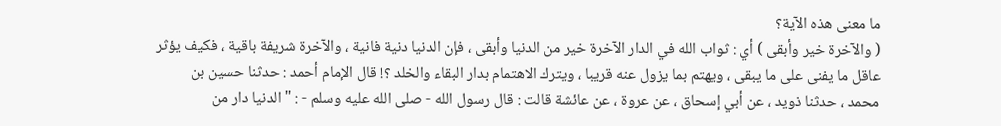ما معنى هذه الآية؟
( والآخرة خير وأبقى ) أي : ثواب الله في الدار الآخرة خير من الدنيا وأبقى ، فإن الدنيا دنية فانية ، والآخرة شريفة باقية ، فكيف يؤثر عاقل ما يفنى على ما يبقى ، ويهتم بما يزول عنه قريبا ، ويترك الاهتمام بدار البقاء والخلد ؟! قال الإمام أحمد : حدثنا حسين بن محمد ، حدثنا ذويد ، عن أبي إسحاق ، عن عروة ، عن عائشة قالت : قال رسول الله - صلى الله عليه وسلم - : " الدنيا دار من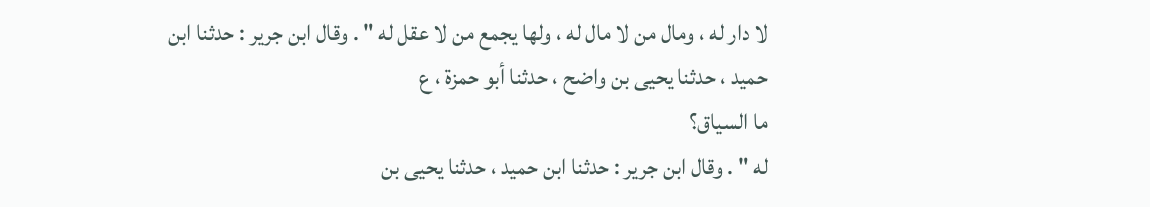لا دار له ، ومال من لا مال له ، ولها يجمع من لا عقل له " . وقال ابن جرير : حدثنا ابن حميد ، حدثنا يحيى بن واضح ، حدثنا أبو حمزة ، ع
ما السياق؟
له " . وقال ابن جرير : حدثنا ابن حميد ، حدثنا يحيى بن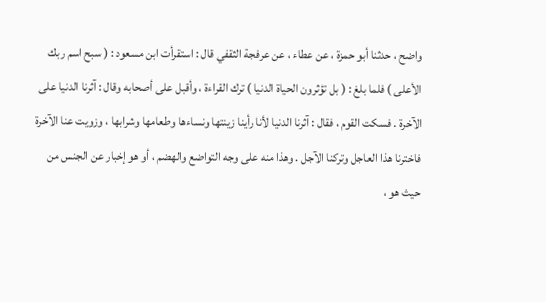واضح ، حدثنا أبو حمزة ، عن عطاء ، عن عرفجة الثقفي قال : استقرأت ابن مسعود : ( سبح اسم ربك الأعلى ) فلما بلغ : ( بل تؤثرون الحياة الدنيا ) ترك القراءة ، وأقبل على أصحابه وقال : آثرنا الدنيا على الآخرة . فسكت القوم ، فقال : آثرنا الدنيا لأنا رأينا زينتها ونساءها وطعامها وشرابها ، وزويت عنا الآخرة فاخترنا هذا العاجل وتركنا الآجل . وهذا منه على وجه التواضع والهضم ، أو هو إخبار عن الجنس من حيث هو ،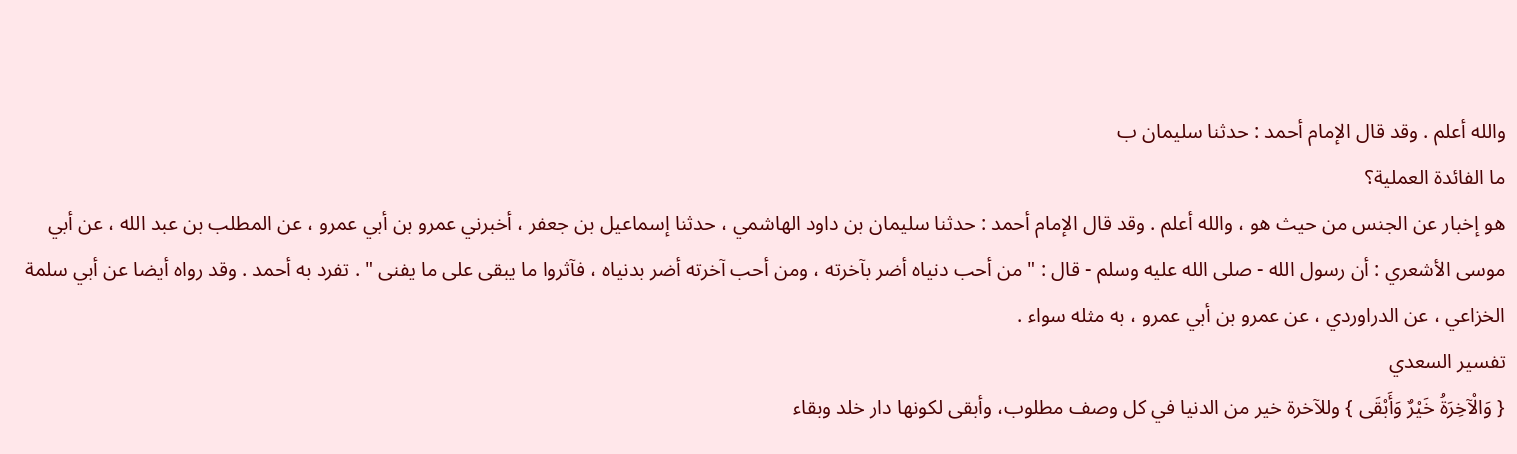والله أعلم . وقد قال الإمام أحمد : حدثنا سليمان ب
ما الفائدة العملية؟
هو إخبار عن الجنس من حيث هو ، والله أعلم . وقد قال الإمام أحمد : حدثنا سليمان بن داود الهاشمي ، حدثنا إسماعيل بن جعفر ، أخبرني عمرو بن أبي عمرو ، عن المطلب بن عبد الله ، عن أبي موسى الأشعري : أن رسول الله - صلى الله عليه وسلم - قال : " من أحب دنياه أضر بآخرته ، ومن أحب آخرته أضر بدنياه ، فآثروا ما يبقى على ما يفنى " . تفرد به أحمد . وقد رواه أيضا عن أبي سلمة الخزاعي ، عن الدراوردي ، عن عمرو بن أبي عمرو ، به مثله سواء .
تفسير السعدي
{ وَالْآخِرَةُ خَيْرٌ وَأَبْقَى } وللآخرة خير من الدنيا في كل وصف مطلوب، وأبقى لكونها دار خلد وبقاء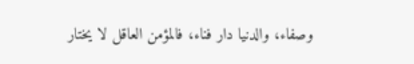وصفاء، والدنيا دار فناء، فالمؤمن العاقل لا يختار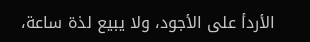الأردأ على الأجود، ولا يبيع لذة ساعة،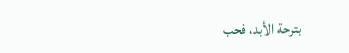بترحة الأبد، فحب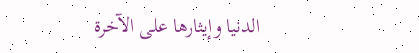الدنيا وإيثارها على الآخرة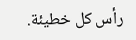رأس كل خطيئة.